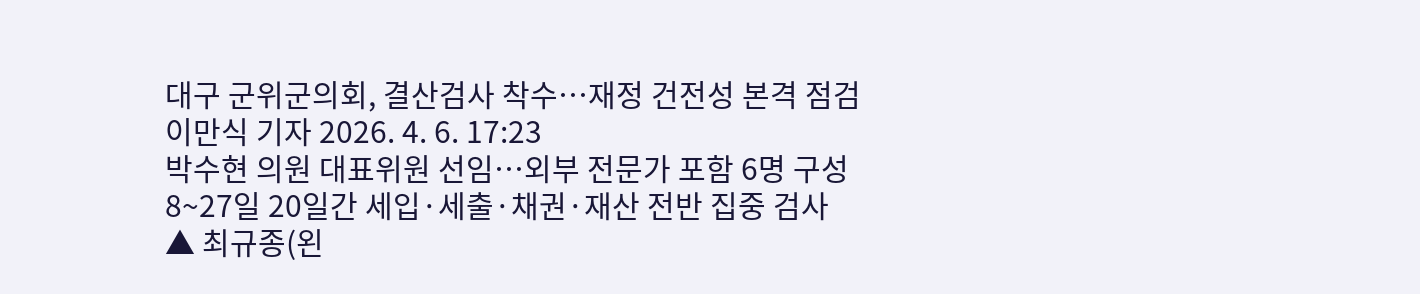대구 군위군의회, 결산검사 착수…재정 건전성 본격 점검
이만식 기자 2026. 4. 6. 17:23
박수현 의원 대표위원 선임…외부 전문가 포함 6명 구성
8~27일 20일간 세입·세출·채권·재산 전반 집중 검사
▲ 최규종(왼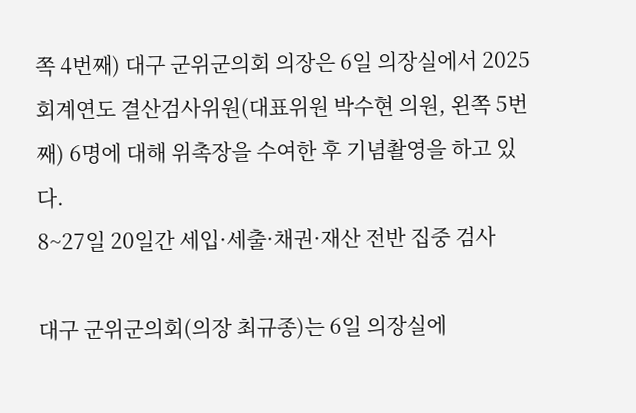쪽 4번째) 대구 군위군의회 의장은 6일 의장실에서 2025회계연도 결산검사위원(대표위원 박수현 의원, 왼쪽 5번째) 6명에 대해 위촉장을 수여한 후 기념촬영을 하고 있다.
8~27일 20일간 세입·세출·채권·재산 전반 집중 검사

대구 군위군의회(의장 최규종)는 6일 의장실에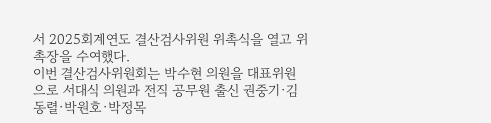서 2025회계연도 결산검사위원 위촉식을 열고 위촉장을 수여했다.
이번 결산검사위원회는 박수현 의원을 대표위원으로 서대식 의원과 전직 공무원 출신 권중기·김동렬·박원호·박정목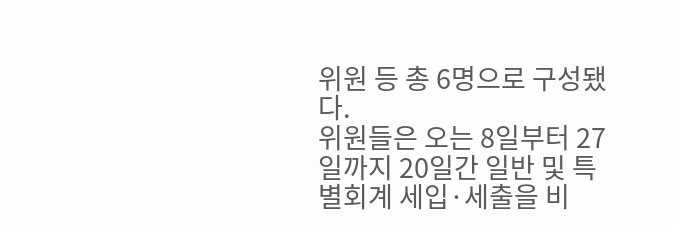위원 등 총 6명으로 구성됐다.
위원들은 오는 8일부터 27일까지 20일간 일반 및 특별회계 세입·세출을 비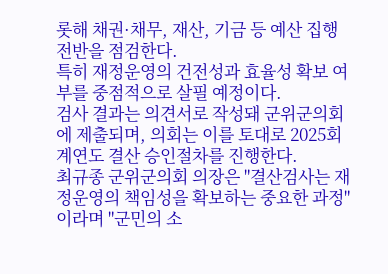롯해 채권·채무, 재산, 기금 등 예산 집행 전반을 점검한다.
특히 재정운영의 건전성과 효율성 확보 여부를 중점적으로 살필 예정이다.
검사 결과는 의견서로 작성돼 군위군의회에 제출되며, 의회는 이를 토대로 2025회계연도 결산 승인절차를 진행한다.
최규종 군위군의회 의장은 "결산검사는 재정운영의 책임성을 확보하는 중요한 과정"이라며 "군민의 소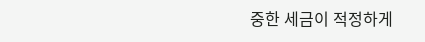중한 세금이 적정하게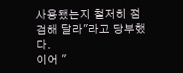사용됐는지 철저히 점검해 달라"라고 당부했다.
이어 "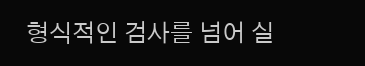형식적인 검사를 넘어 실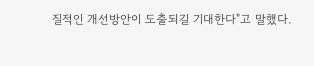질적인 개선방안이 도출되길 기대한다"고 말했다.